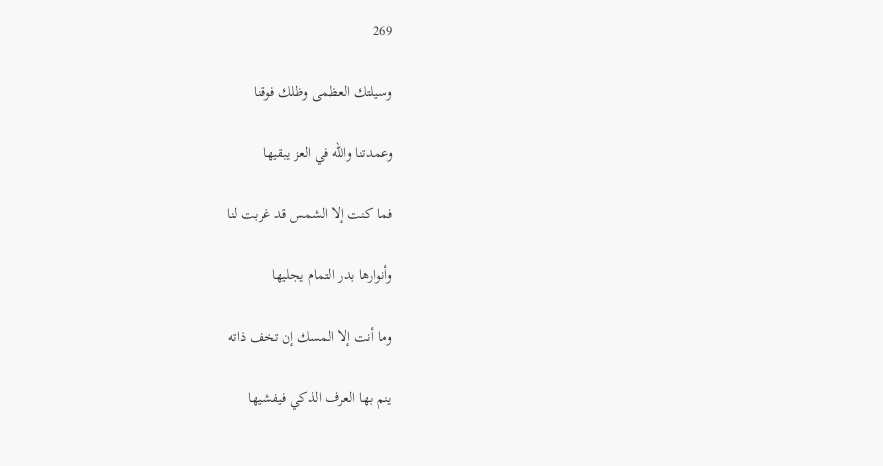269

وسيلتك العظمى وظلك فوقنا

وعمدتنا والله في العز يبقيها

فما كنت إلا الشمس قد غربت لنا

وأنوارها بدر التمام يجليها

وما أنت إلا المسك إن تخف ذاته

ينم بها العرف الذكي فيفشيها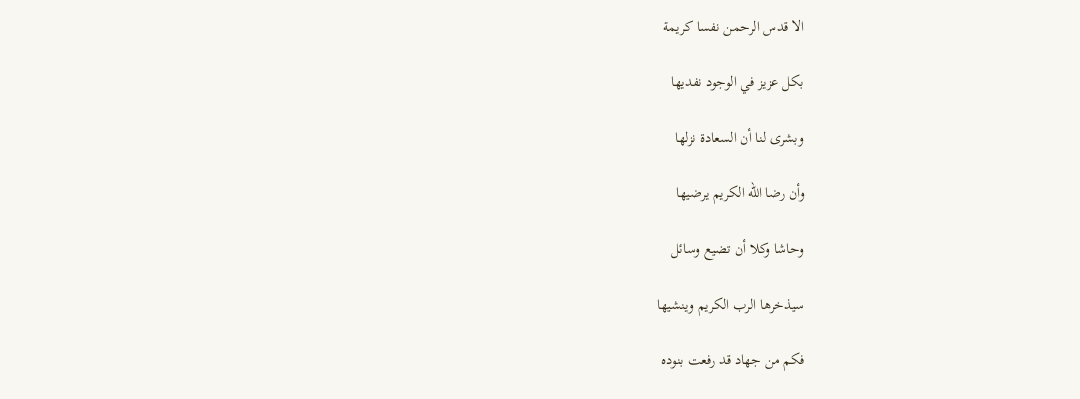الا قدس الرحمن نفسا كريمة

بكل عزيز في الوجود نفديها

وبشرى لنا أن السعادة نزلها

وأن رضا الله الكريم يرضيها

وحاشا وكلا أن تضيع وسائل

سيذخرها الرب الكريم وينشيها

فكم من جهاد قد رفعت بنوده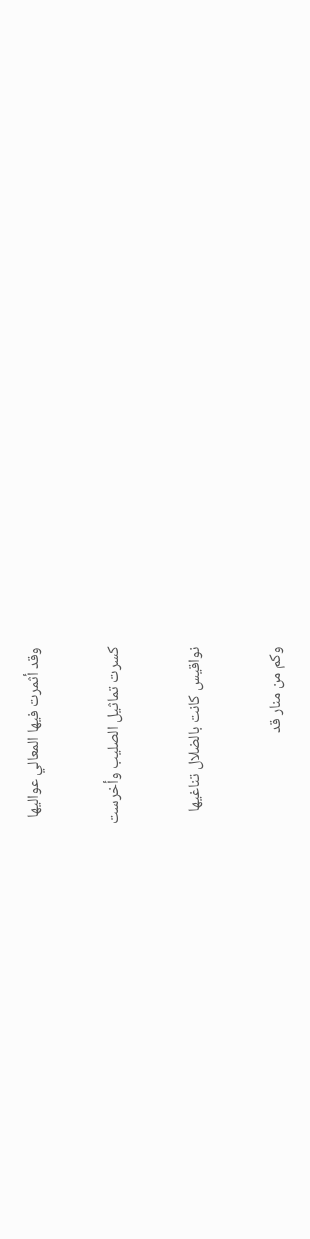وقد أثمرت فيها المعالي عواليها

كسرت تماثيل الصليب وأخرست

نواقيس كانت بالضلال تناغيها

وكم من منار قد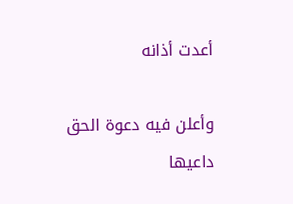أعدت أذانه

وأعلن فيه دعوة الحق داعيها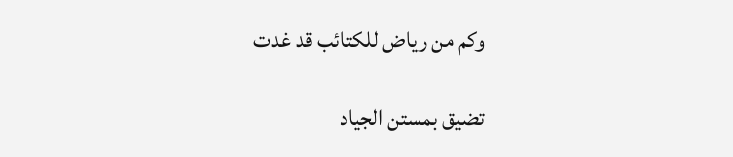وكم من رياض للكتائب قد غدت

تضيق بمستن الجياد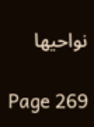نواحيها

Page 269